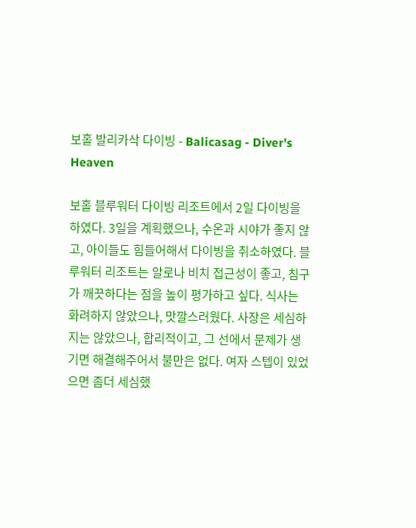보홀 발리카삭 다이빙 - Balicasag - Diver's Heaven

보홀 블루워터 다이빙 리조트에서 2일 다이빙을 하였다. 3일을 계획했으나, 수온과 시야가 좋지 않고, 아이들도 힘들어해서 다이빙을 취소하였다. 블루워터 리조트는 알로나 비치 접근성이 좋고, 침구가 깨끗하다는 점을 높이 평가하고 싶다. 식사는 화려하지 않았으나, 맛깔스러웠다. 사장은 세심하지는 않았으나, 합리적이고, 그 선에서 문제가 생기면 해결해주어서 불만은 없다. 여자 스텝이 있었으면 좀더 세심했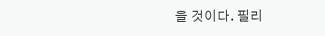을 것이다. 필리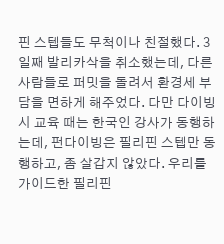핀 스텝들도 무척이나 친절했다. 3일째 발리카삭을 취소했는데, 다른 사람들로 퍼밋을 돌려서 환경세 부담을 면하게 해주었다. 다만 다이빙시 교육 때는 한국인 강사가 동행하는데, 펀다이빙은 필리핀 스텝만 동행하고, 좀 살갑지 않았다. 우리를 가이드한 필리핀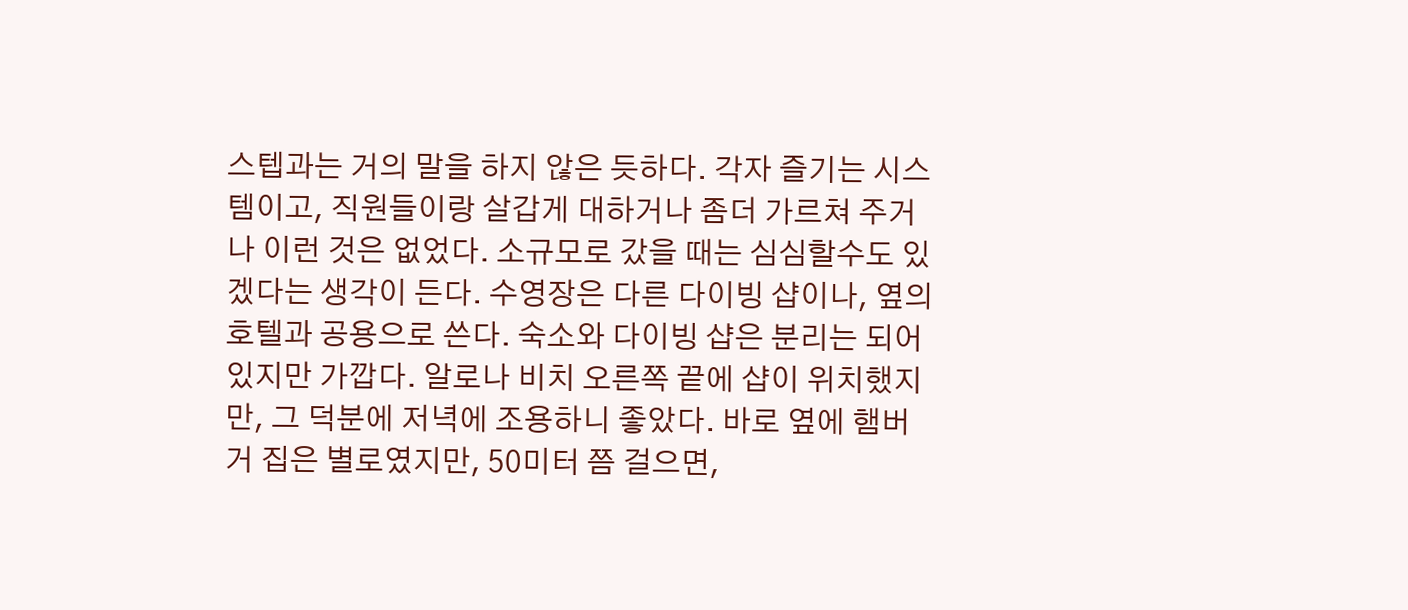스텝과는 거의 말을 하지 않은 듯하다. 각자 즐기는 시스템이고, 직원들이랑 살갑게 대하거나 좀더 가르쳐 주거나 이런 것은 없었다. 소규모로 갔을 때는 심심할수도 있겠다는 생각이 든다. 수영장은 다른 다이빙 샵이나, 옆의 호텔과 공용으로 쓴다. 숙소와 다이빙 샵은 분리는 되어 있지만 가깝다. 알로나 비치 오른쪽 끝에 샵이 위치했지만, 그 덕분에 저녁에 조용하니 좋았다. 바로 옆에 햄버거 집은 별로였지만, 50미터 쯤 걸으면,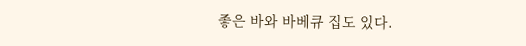좋은 바와 바베큐 집도 있다.